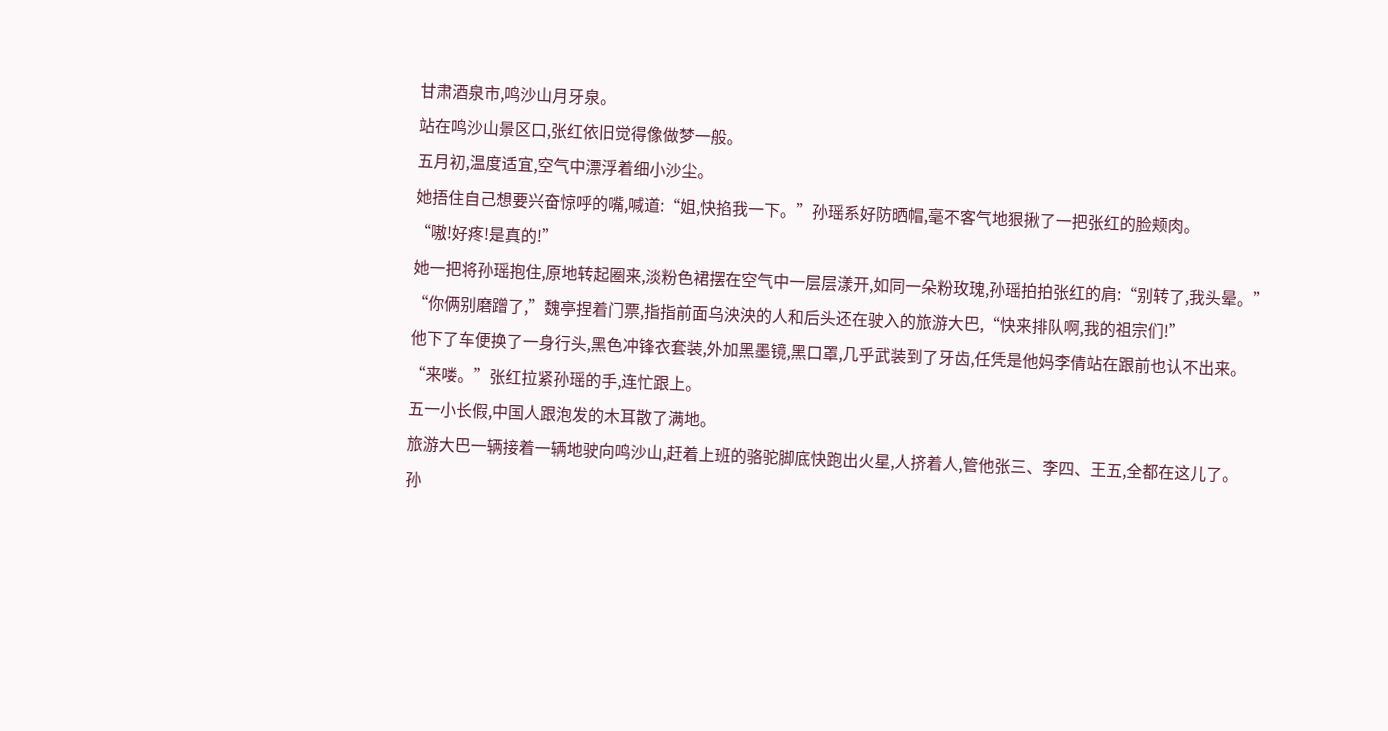甘肃酒泉市,鸣沙山月牙泉。
站在鸣沙山景区口,张红依旧觉得像做梦一般。
五月初,温度适宜,空气中漂浮着细小沙尘。
她捂住自己想要兴奋惊呼的嘴,喊道:“姐,快掐我一下。”孙瑶系好防晒帽,毫不客气地狠揪了一把张红的脸颊肉。
“嗷!好疼!是真的!”
她一把将孙瑶抱住,原地转起圈来,淡粉色裙摆在空气中一层层漾开,如同一朵粉玫瑰,孙瑶拍拍张红的肩:“别转了,我头晕。”
“你俩别磨蹭了,”魏亭捏着门票,指指前面乌泱泱的人和后头还在驶入的旅游大巴,“快来排队啊,我的祖宗们!”
他下了车便换了一身行头,黑色冲锋衣套装,外加黑墨镜,黑口罩,几乎武装到了牙齿,任凭是他妈李倩站在跟前也认不出来。
“来喽。”张红拉紧孙瑶的手,连忙跟上。
五一小长假,中国人跟泡发的木耳散了满地。
旅游大巴一辆接着一辆地驶向鸣沙山,赶着上班的骆驼脚底快跑出火星,人挤着人,管他张三、李四、王五,全都在这儿了。
孙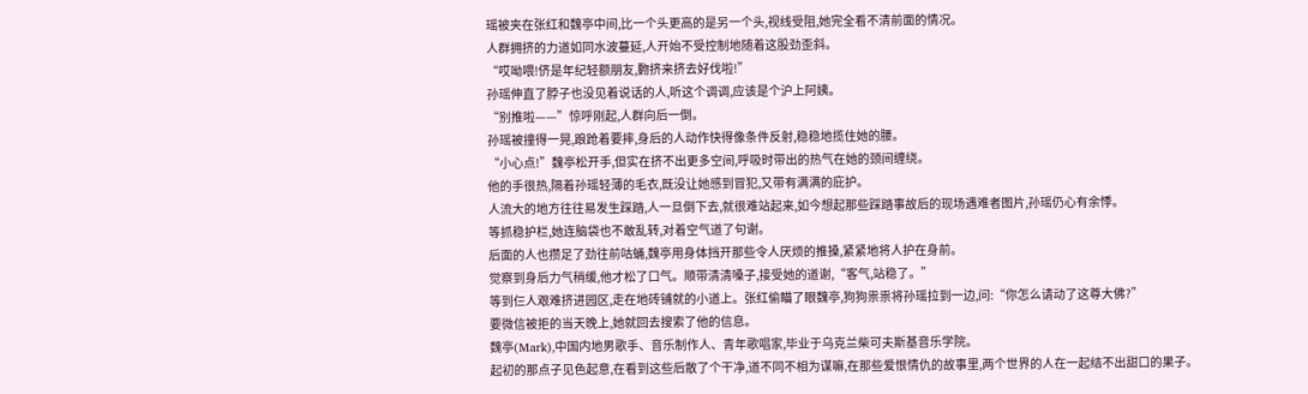瑶被夹在张红和魏亭中间,比一个头更高的是另一个头,视线受阻,她完全看不清前面的情况。
人群拥挤的力道如同水波蔓延,人开始不受控制地随着这股劲歪斜。
“哎呦喂!侪是年纪轻额朋友,覅挤来挤去好伐啦!”
孙瑶伸直了脖子也没见着说话的人,听这个调调,应该是个沪上阿姨。
“别推啦——”惊呼刚起,人群向后一倒。
孙瑶被撞得一晃,踉跄着要摔,身后的人动作快得像条件反射,稳稳地揽住她的腰。
“小心点!”魏亭松开手,但实在挤不出更多空间,呼吸时带出的热气在她的颈间缠绕。
他的手很热,隔着孙瑶轻薄的毛衣,既没让她感到冒犯,又带有满满的庇护。
人流大的地方往往易发生踩踏,人一旦倒下去,就很难站起来,如今想起那些踩踏事故后的现场遇难者图片,孙瑶仍心有余悸。
等抓稳护栏,她连脑袋也不敢乱转,对着空气道了句谢。
后面的人也攒足了劲往前咕蛹,魏亭用身体挡开那些令人厌烦的推搡,紧紧地将人护在身前。
觉察到身后力气稍缓,他才松了口气。顺带清清嗓子,接受她的道谢,“客气,站稳了。”
等到仨人艰难挤进园区,走在地砖铺就的小道上。张红偷瞄了眼魏亭,狗狗祟祟将孙瑶拉到一边,问:“你怎么请动了这尊大佛?”
要微信被拒的当天晚上,她就回去搜索了他的信息。
魏亭(Mark),中国内地男歌手、音乐制作人、青年歌唱家,毕业于乌克兰柴可夫斯基音乐学院。
起初的那点子见色起意,在看到这些后散了个干净,道不同不相为谋嘛,在那些爱恨情仇的故事里,两个世界的人在一起结不出甜口的果子。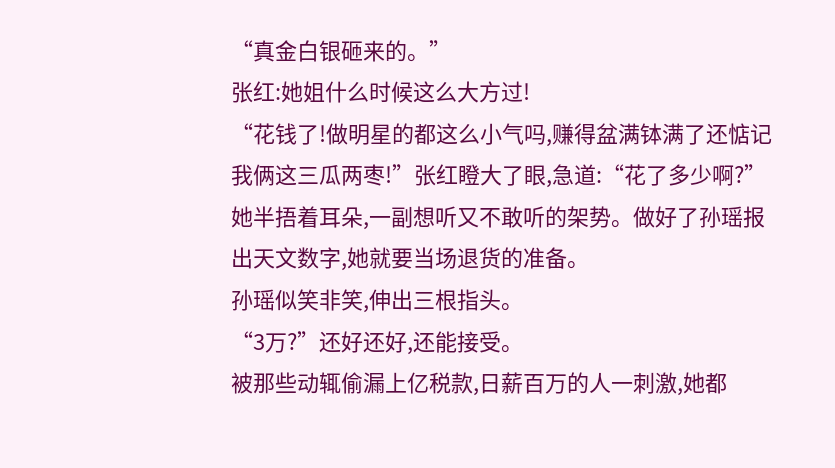“真金白银砸来的。”
张红:她姐什么时候这么大方过!
“花钱了!做明星的都这么小气吗,赚得盆满钵满了还惦记我俩这三瓜两枣!”张红瞪大了眼,急道:“花了多少啊?”
她半捂着耳朵,一副想听又不敢听的架势。做好了孙瑶报出天文数字,她就要当场退货的准备。
孙瑶似笑非笑,伸出三根指头。
“3万?”还好还好,还能接受。
被那些动辄偷漏上亿税款,日薪百万的人一刺激,她都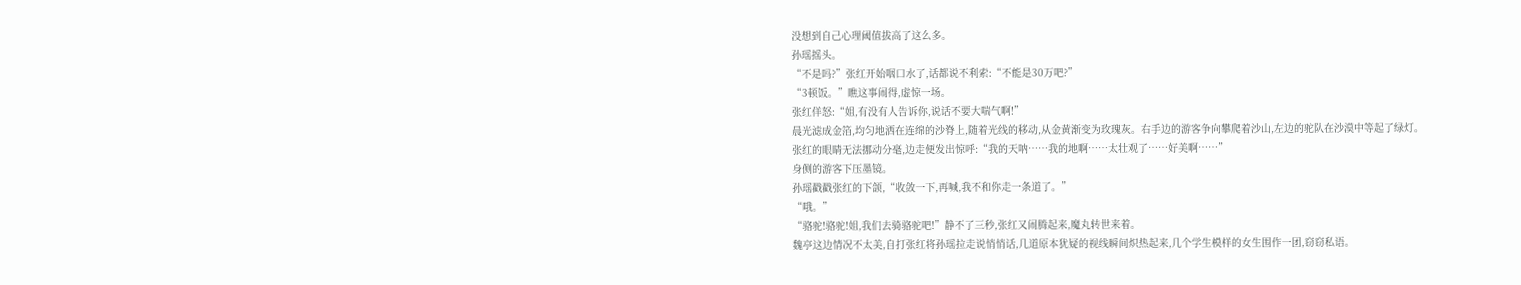没想到自己心理阈值拔高了这么多。
孙瑶摇头。
“不是吗?”张红开始咽口水了,话都说不利索:“不能是30万吧?”
“3顿饭。”瞧这事闹得,虚惊一场。
张红佯怒:“姐,有没有人告诉你,说话不要大喘气啊!”
晨光滤成金箔,均匀地洒在连绵的沙脊上,随着光线的移动,从金黄渐变为玫瑰灰。右手边的游客争向攀爬着沙山,左边的驼队在沙漠中等起了绿灯。
张红的眼睛无法挪动分毫,边走便发出惊呼:“我的天呐……我的地啊……太壮观了……好美啊……”
身侧的游客下压墨镜。
孙瑶戳戳张红的下颌,“收敛一下,再喊,我不和你走一条道了。”
“哦。”
“骆驼!骆驼!姐,我们去骑骆驼吧!”静不了三秒,张红又闹腾起来,魔丸转世来着。
魏亭这边情况不太美,自打张红将孙瑶拉走说悄悄话,几道原本犹疑的视线瞬间炽热起来,几个学生模样的女生围作一团,窃窃私语。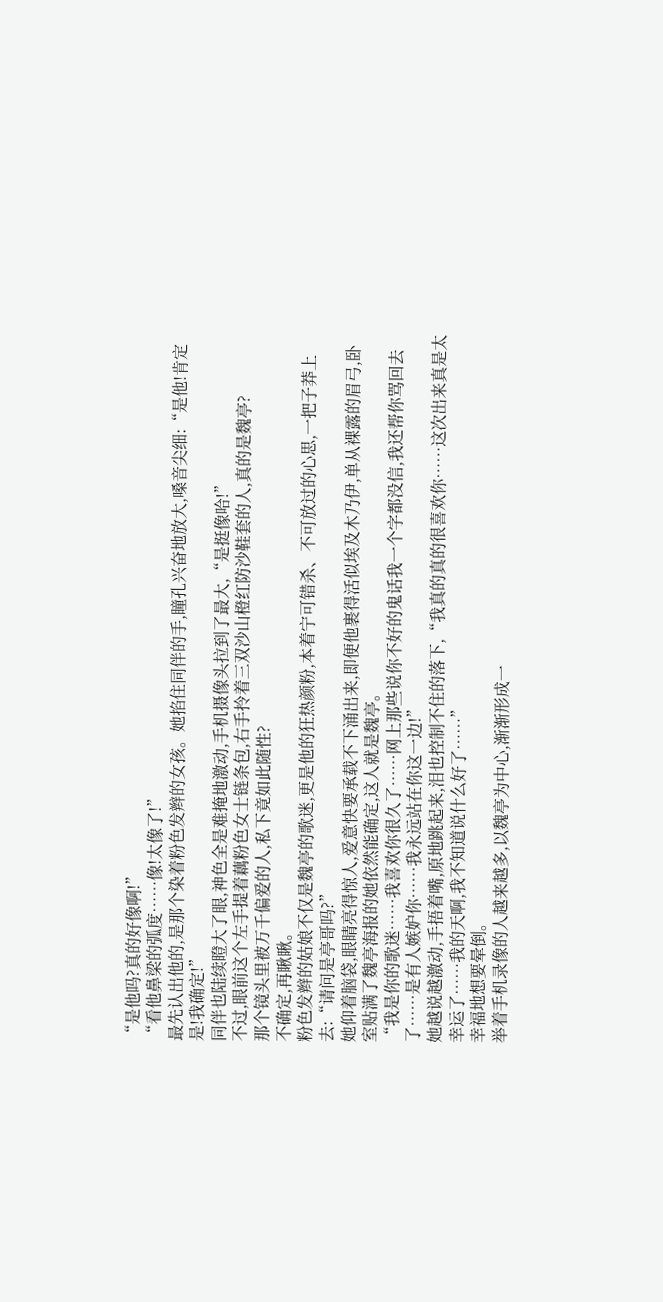“是他吗?真的好像啊!”
“看他鼻梁的弧度……像!太像了!”
最先认出他的,是那个染着粉色发辫的女孩。她掐住同伴的手,瞳孔兴奋地放大,嗓音尖细:“是他!肯定是!我确定!”
同伴也陆续瞪大了眼,神色全是难掩地激动,手机摄像头拉到了最大,“是挺像哈!”
不过,眼前这个左手提着藕粉色女士链条包,右手拎着三双沙山橙红防沙鞋套的人,真的是魏亭?
那个镜头里被万千偏爱的人,私下竟如此随性?
不确定,再瞅瞅。
粉色发辫的姑娘不仅是魏亭的歌迷,更是他的狂热颜粉,本着宁可错杀、不可放过的心思,一把子莽上去:“请问是亭哥吗?”
她仰着脑袋,眼睛亮得惊人,爱意快要承载不下涌出来,即便他裹得活似埃及木乃伊,单从裸露的眉弓,卧室贴满了魏亭海报的她依然能确定,这人就是魏亭。
“我是你的歌迷……我喜欢你很久了……网上那些说你不好的鬼话我一个字都没信,我还帮你骂回去了……是有人嫉妒你……我永远站在你这一边!”
她越说越激动,手捂着嘴,原地跳起来,泪也控制不住的落下,“我真的真的很喜欢你……这次出来真是太幸运了……我的天啊,我不知道说什么好了……”
幸福地想要晕倒。
举着手机录像的人越来越多,以魏亭为中心,渐渐形成一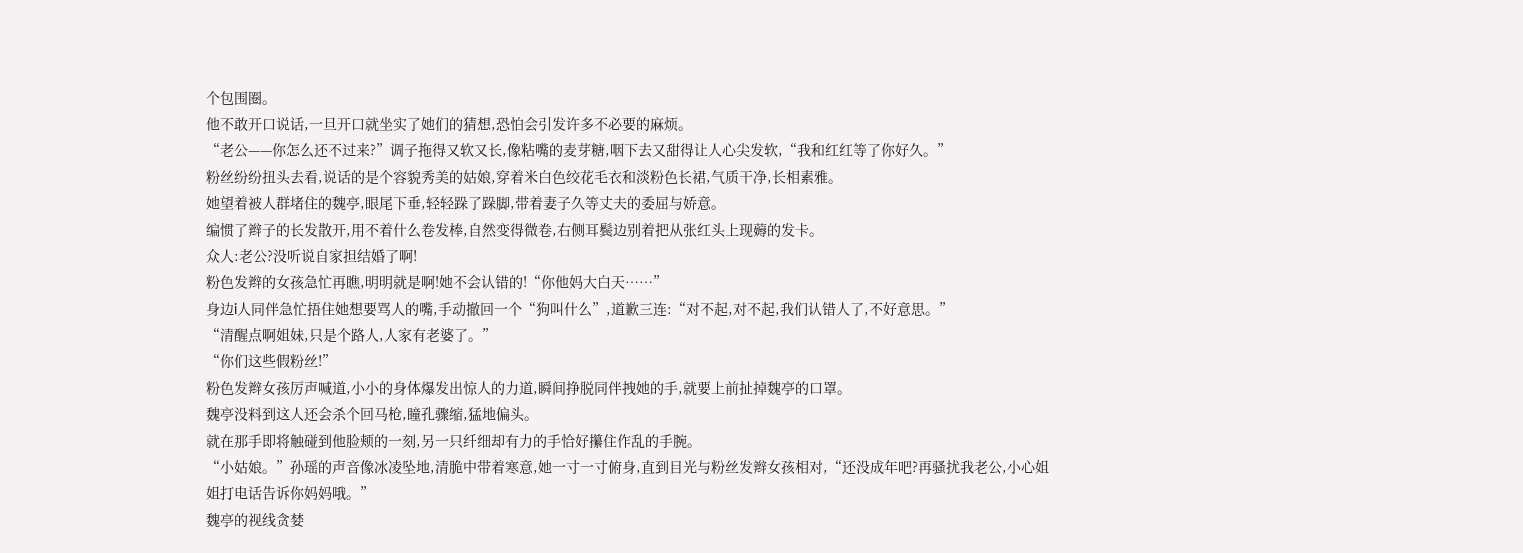个包围圈。
他不敢开口说话,一旦开口就坐实了她们的猜想,恐怕会引发许多不必要的麻烦。
“老公——你怎么还不过来?”调子拖得又软又长,像粘嘴的麦芽糖,咽下去又甜得让人心尖发软,“我和红红等了你好久。”
粉丝纷纷扭头去看,说话的是个容貌秀美的姑娘,穿着米白色绞花毛衣和淡粉色长裙,气质干净,长相素雅。
她望着被人群堵住的魏亭,眼尾下垂,轻轻跺了跺脚,带着妻子久等丈夫的委屈与娇意。
编惯了辫子的长发散开,用不着什么卷发棒,自然变得微卷,右侧耳鬓边别着把从张红头上现薅的发卡。
众人:老公?没听说自家担结婚了啊!
粉色发辫的女孩急忙再瞧,明明就是啊!她不会认错的!“你他妈大白天……”
身边i人同伴急忙捂住她想要骂人的嘴,手动撤回一个“狗叫什么”,道歉三连:“对不起,对不起,我们认错人了,不好意思。”
“清醒点啊姐妹,只是个路人,人家有老婆了。”
“你们这些假粉丝!”
粉色发辫女孩厉声喊道,小小的身体爆发出惊人的力道,瞬间挣脱同伴拽她的手,就要上前扯掉魏亭的口罩。
魏亭没料到这人还会杀个回马枪,瞳孔骤缩,猛地偏头。
就在那手即将触碰到他脸颊的一刻,另一只纤细却有力的手恰好攥住作乱的手腕。
“小姑娘。”孙瑶的声音像冰凌坠地,清脆中带着寒意,她一寸一寸俯身,直到目光与粉丝发辫女孩相对,“还没成年吧?再骚扰我老公,小心姐姐打电话告诉你妈妈哦。”
魏亭的视线贪婪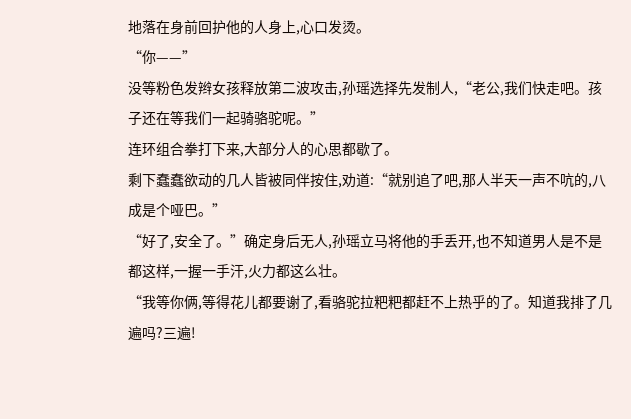地落在身前回护他的人身上,心口发烫。
“你——”
没等粉色发辫女孩释放第二波攻击,孙瑶选择先发制人,“老公,我们快走吧。孩子还在等我们一起骑骆驼呢。”
连环组合拳打下来,大部分人的心思都歇了。
剩下蠢蠢欲动的几人皆被同伴按住,劝道:“就别追了吧,那人半天一声不吭的,八成是个哑巴。”
“好了,安全了。”确定身后无人,孙瑶立马将他的手丢开,也不知道男人是不是都这样,一握一手汗,火力都这么壮。
“我等你俩,等得花儿都要谢了,看骆驼拉粑粑都赶不上热乎的了。知道我排了几遍吗?三遍!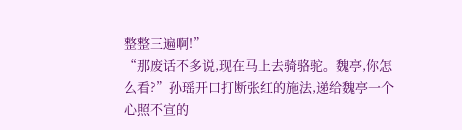整整三遍啊!”
“那废话不多说,现在马上去骑骆驼。魏亭,你怎么看?”孙瑶开口打断张红的施法,递给魏亭一个心照不宣的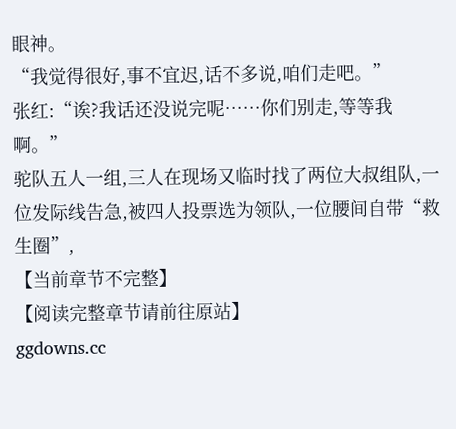眼神。
“我觉得很好,事不宜迟,话不多说,咱们走吧。”
张红:“诶?我话还没说完呢……你们别走,等等我啊。”
驼队五人一组,三人在现场又临时找了两位大叔组队,一位发际线告急,被四人投票选为领队,一位腰间自带“救生圈”,
【当前章节不完整】
【阅读完整章节请前往原站】
ggdowns.cc